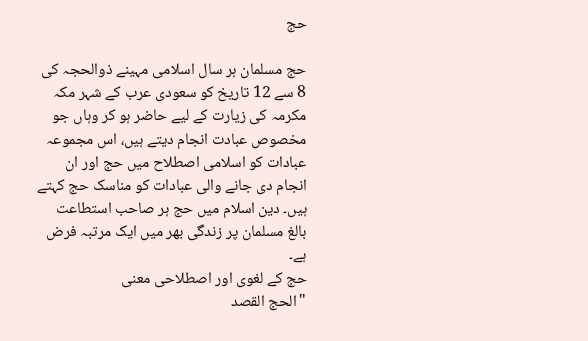حج

حج مسلمان ہر سال اسلامی مہینے ذوالحجہ کی 8 سے 12 تاریخ کو سعودی عرب کے شہر مکہ مکرمہ کی زیارت کے لیے حاضر ہو کر وہاں جو مخصوص عبادت انجام دیتے ہیں، اس مجموعہ عبادات کو اسلامی اصطلاح میں حج اور ان انجام دی جانے والی عبادات کو مناسک حج کہتے ہیں۔ دین اسلام میں حج ہر صاحب استطاعت بالغ مسلمان پر زندگی بھر میں ایک مرتبہ فرض ہے۔
حج کے لغوی اور اصطلاحی معنی
"الحج القصد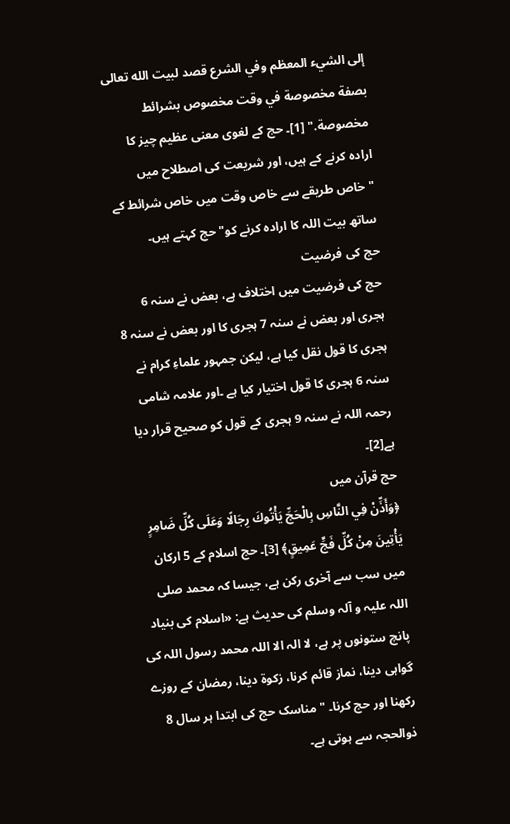إلى الشيء المعظم وفي الشرع قصد لبيت الله تعالى بصفة مخصوصة في وقت مخصوص بشرائط مخصوصة." [1]۔ حج کے لغوی معنی عظیم چیز کا ارادہ کرنے کے ہیں، اور شریعت کی اصطلاح میں "خاص طریقے سے خاص وقت میں خاص شرائط کے ساتھ بیت اللہ کا ارادہ کرنے کو" حج کہتے ہیں۔
حج کی فرضیت
حج کی فرضیت میں اختلاف ہے، بعض نے سنہ 6 ہجری اور بعض نے سنہ 7 ہجری کا اور بعض نے سنہ 8 ہجری کا قول نقل کیا ہے، لیکن جمہور علماءِ کرام نے سنہ 6 ہجری کا قول اختیار کیا ہے ۔اور علامہ شامی رحمہ اللہ نے سنہ 9 ہجری کے قول کو صحیح قرار دیا ہے[2]۔
حج قرآن میں
﴿وَأَذِّنْ فِي النَّاسِ بِالْحَجِّ يَأْتُوكَ رِجَالًا وَعَلَى كُلِّ ضَامِرٍ يَأْتِينَ مِنْ كُلِّ فَجٍّ عَمِيقٍ﴾ [3]۔ حج اسلام کے 5 ارکان میں سب سے آخری رکن ہے، جیسا کہ محمد صلی اللہ علیہ و آلہ وسلم کی حدیث ہے: «اسلام کی بنیاد پانچ ستونوں پر ہے، لا الہ الا اللہ محمد رسول اللہ کی گواہی دینا، نماز قائم کرنا، زكوة دينا، رمضان کے روزے رکھنا اور حج کرنا۔ " مناسک حج کی ابتدا ہر سال 8 ذوالحجہ سے ہوتی ہے۔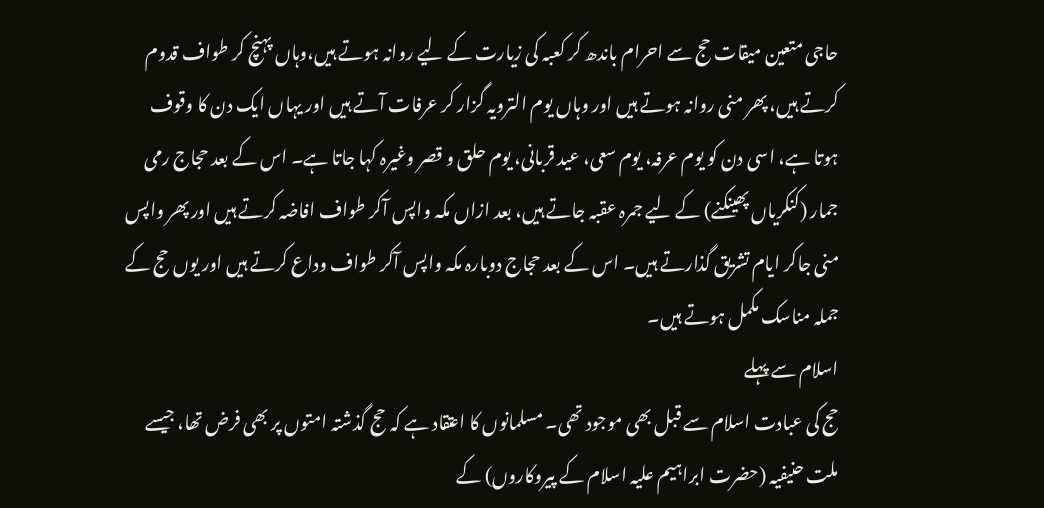حاجی متعین میقات حج سے احرام باندھ کر کعبہ کی زیارت کے لیے روانہ ہوتے ہیں،وہاں پہنچ کر طواف قدوم کرتے ہیں، پھر منی روانہ ہوتے ہیں اور وہاں یوم الترویہ گزار کر عرفات آتے ہیں اور یہاں ایک دن کا وقوف ہوتا ہے، اسی دن کو یوم عرفہ، یوم سعی، عید قربانی، یوم حلق و قصر وغیرہ کہا جاتا ہے۔ اس کے بعد حجاج رمی جمار (کنکریاں پھینکنے) کے لیے جمرہ عقبہ جاتے ہیں، بعد ازاں مکہ واپس آکر طواف افاضہ کرتے ہیں اور پھر واپس منی جاکر ایام تشریق گذارتے ہیں۔ اس کے بعد حجاج دوبارہ مکہ واپس آکر طواف وداع کرتے ہیں اور یوں حج کے جملہ مناسک مکمل ہوتے ہیں۔
اسلام سے پہلے
حج کی عبادت اسلام سے قبل بھی موجود تھی۔ مسلمانوں کا اعتقاد ہے کہ حج گذشتہ امتوں پر بھی فرض تھا، جیسے ملت حنیفیہ (حضرت ابراہیم علیہ اسلام کے پیروکاروں) کے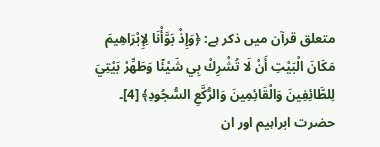متعلق قرآن میں ذکر ہے: ﴿وَإِذْ بَوَّأْنَا لِإِبْرَاهِيمَ مَكَانَ الْبَيْتِ أَنْ لَا تُشْرِكْ بِي شَيْئًا وَطَهِّرْ بَيْتِيَ لِلطَّائِفِينَ وَالْقَائِمِينَ وَالرُّكَّعِ السُّجُودِ﴾ [4]۔ حضرت ابراہیم اور ان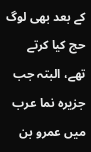کے بعد بھی لوگ حج کیا کرتے تھے، البتہ جب جزیرہ نما عرب میں عمرو بن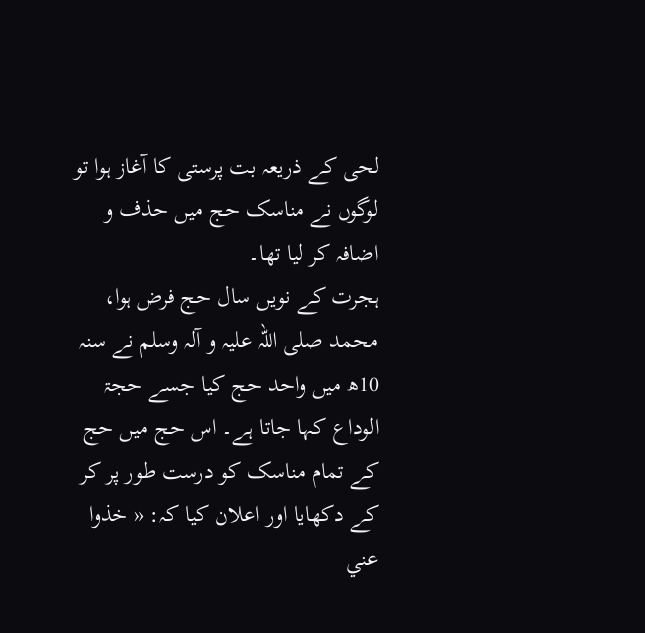لحی کے ذریعہ بت پرستی کا آغاز ہوا تو لوگوں نے مناسک حج میں حذف و اضافہ کر لیا تھا۔
ہجرت کے نویں سال حج فرض ہوا، محمد صلی اللہ علیہ و آلہ وسلم نے سنہ 10ھ میں واحد حج کیا جسے حجۃ الوداع کہا جاتا ہے۔ اس حج میں حج کے تمام مناسک کو درست طور پر کر کے دکھایا اور اعلان کیا کہ: « خذوا عني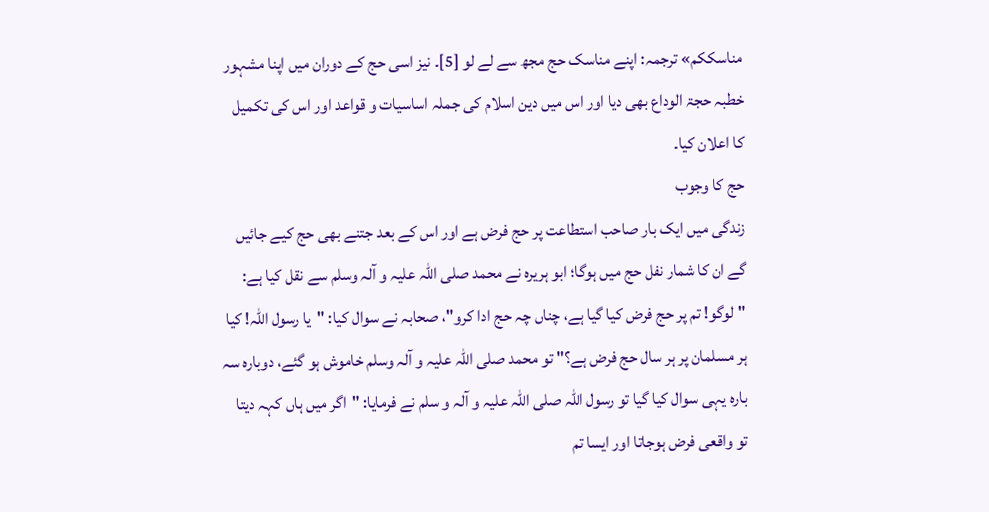مناسككم» ترجمہ: اپنے مناسک حج مجھ سے لے لو [5]۔ نیز اسی حج کے دوران میں اپنا مشہور خطبہ حجۃ الوداع بھی دیا اور اس میں دین اسلام کی جملہ اساسیات و قواعد اور اس کی تکمیل کا اعلان کیا۔
حج کا وجوب
زندگی میں ایک بار صاحب استطاعت پر حج فرض ہے اور اس کے بعد جتنے بھی حج کیے جائیں گے ان کا شمار نفل حج میں ہوگا؛ ابو ہریرہ نے محمد صلی اللہ علیہ و آلہ وسلم سے نقل کیا ہے: "لوگو! تم پر حج فرض کیا گیا ہے، چناں چہ حج ادا کرو"، صحابہ نے سوال کیا: "یا رسول اللہ! کیا ہر مسلمان پر ہر سال حج فرض ہے؟" تو محمد صلی اللہ علیہ و آلہ وسلم خاموش ہو گئے، دوبارہ سہ بارہ یہی سوال کیا گیا تو رسول اللہ صلی اللہ علیہ و آلہ و سلم نے فرمایا: "اگر میں ہاں کہہ دیتا تو واقعی فرض ہوجاتا اور ایسا تم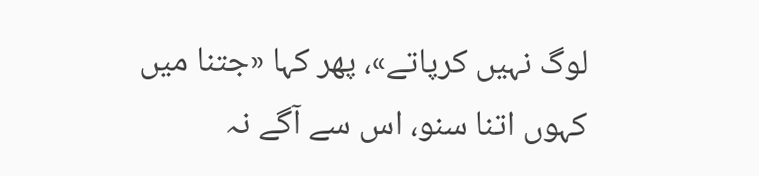لوگ نہیں کرپاتے»، پھر کہا «جتنا میں کہوں اتنا سنو، اس سے آگے نہ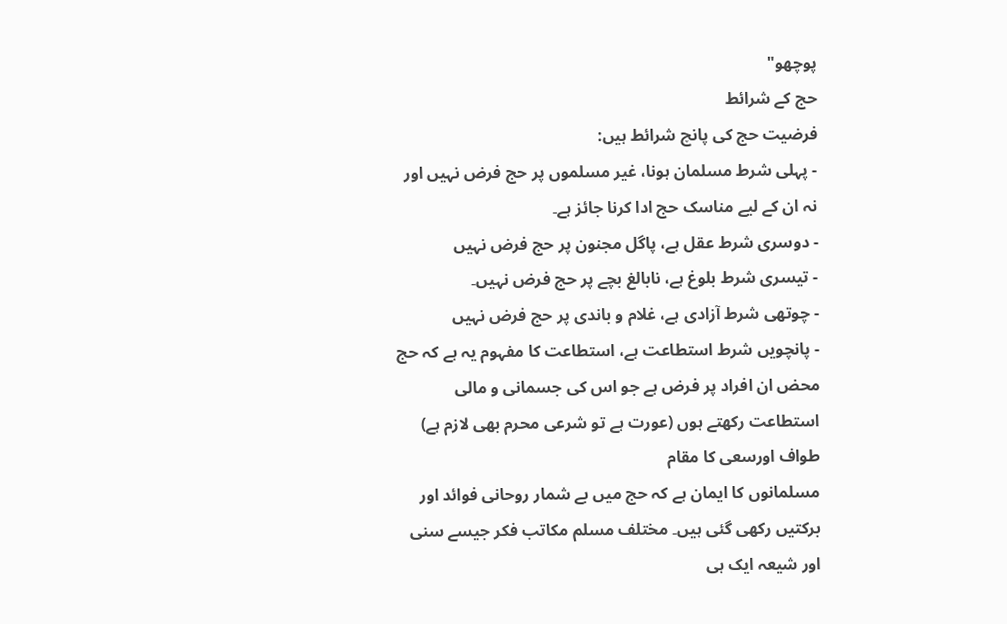پوچھو"
حج کے شرائط
فرضیت حج کی پانچ شرائط ہیں:
- پہلی شرط مسلمان ہونا، غیر مسلموں پر حج فرض نہیں اور نہ ان کے لیے مناسک حج ادا کرنا جائز ہے۔
- دوسری شرط عقل ہے، پاگل مجنون پر حج فرض نہیں
- تیسری شرط بلوغ ہے، نابالغ بچے پر حج فرض نہیں۔
- چوتھی شرط آزادی ہے، غلام و باندی پر حج فرض نہیں
- پانچویں شرط استطاعت ہے، استطاعت کا مفہوم یہ ہے کہ حج محض ان افراد پر فرض ہے جو اس کی جسمانی و مالی استطاعت رکھتے ہوں (عورت ہے تو شرعی محرم بھی لازم ہے)
طواف اورسعی کا مقام
مسلمانوں کا ایمان ہے کہ حج میں بے شمار روحانی فوائد اور برکتیں رکھی گئی ہیں۔ مختلف مسلم مکاتب فکر جیسے سنی اور شیعہ ایک ہی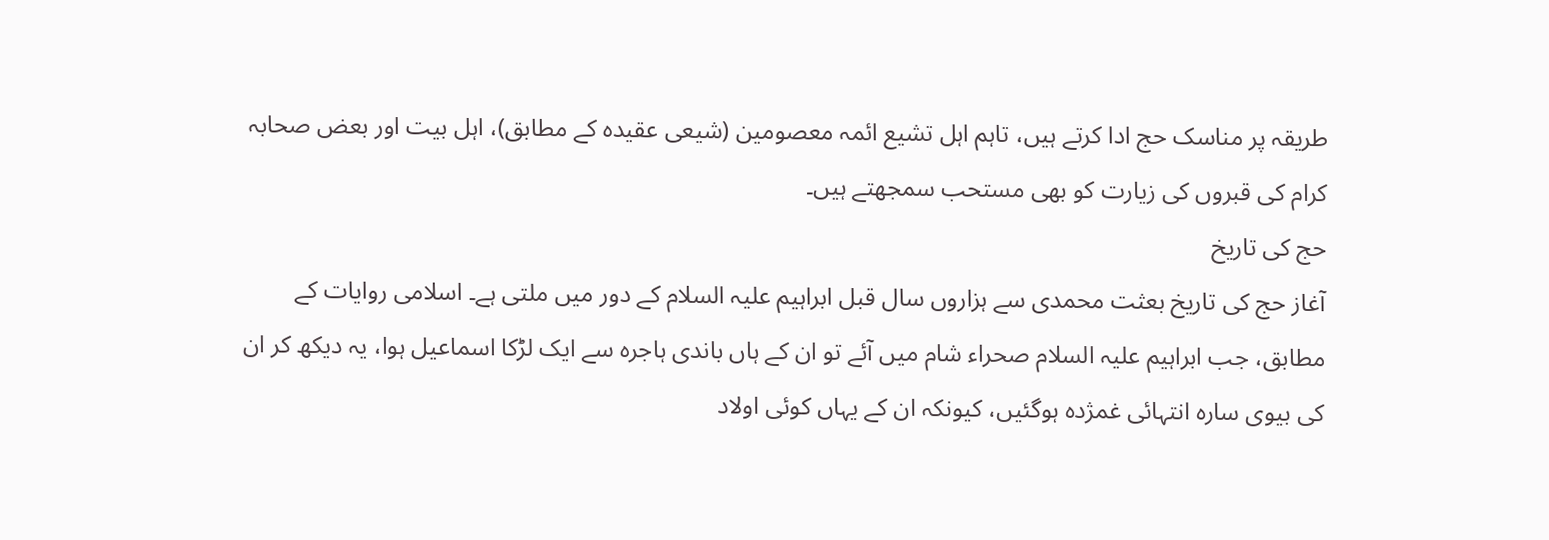طریقہ پر مناسک حج ادا کرتے ہیں، تاہم اہل تشیع ائمہ معصومین (شیعی عقیدہ کے مطابق)، اہل بیت اور بعض صحابہ کرام کی قبروں کی زیارت کو بھی مستحب سمجھتے ہیں۔
حج کی تاریخ
آغاز حج کی تاریخ بعثت محمدی سے ہزاروں سال قبل ابراہیم علیہ السلام کے دور میں ملتی ہے۔ اسلامی روایات کے مطابق، جب ابراہیم علیہ السلام صحراء شام میں آئے تو ان کے ہاں باندی ہاجرہ سے ایک لڑکا اسماعیل ہوا، یہ دیکھ کر ان کی بیوی سارہ انتہائی غمژدہ ہوگئیں، کیونکہ ان کے یہاں کوئی اولاد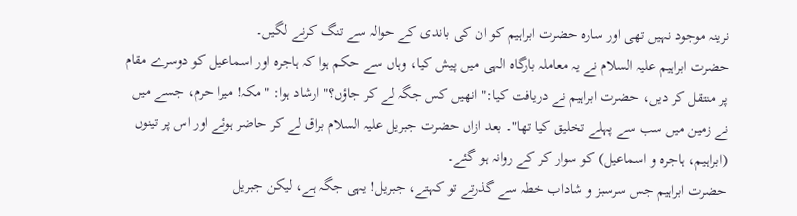نرینہ موجود نہیں تھی اور سارہ حضرت ابراہیم کو ان کی باندی کے حوالہ سے تنگ کرنے لگیں۔
حضرت ابراہیم علیہ السلام نے یہ معاملہ بارگاہ الہی میں پیش کیا، وہاں سے حکم ہوا کہ ہاجرہ اور اسماعیل کو دوسرے مقام پر منتقل کر دیں، حضرت ابراہیم نے دریافت کیا:" انھیں کس جگہ لے کر جاؤں؟" ارشاد ہوا: "مکہ! میرا حرم، جسے میں نے زمین میں سب سے پہلے تخلیق کیا تھا"۔ بعد ازاں حضرت جبریل علیہ السلام براق لے کر حاضر ہوئے اور اس پر تینوں (ابراہیم، ہاجرہ و اسماعیل) کو سوار کر کے روانہ ہو گئے۔
حضرت ابراہیم جس سرسبز و شاداب خطہ سے گذرتے تو کہتے، جبریل! یہی جگہ ہے، لیکن جبریل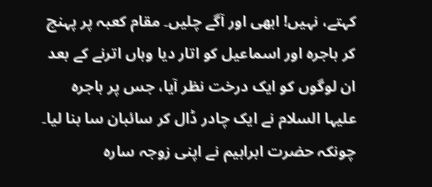کہتے، نہیں! ابھی اور آگے چلیں۔ مقام کعبہ پر پہنچ کر ہاجرہ اور اسماعیل کو اتار دیا وہاں اترنے کے بعد ان لوگوں کو ایک درخت نظر آیا، جس پر ہاجرہ علیہا السلام نے ایک چادر ڈال کر سائبان سا بنا لیا۔ چونکہ حضرت ابراہیم نے اپنی زوجہ سارہ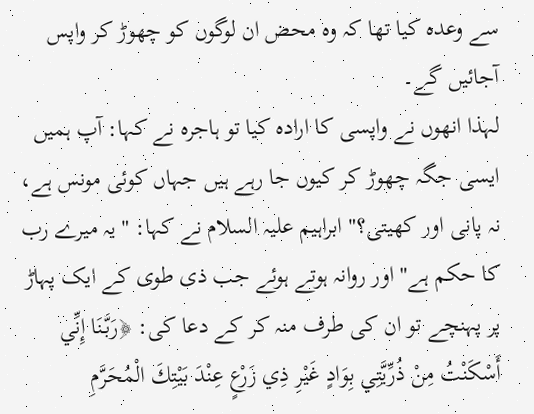سے وعدہ کیا تھا کہ وہ محض ان لوگوں کو چھوڑ کر واپس آجائیں گے۔
لہذا انھوں نے واپسی کا ارادہ کیا تو ہاجرہ نے کہا: آپ ہمیں ایسی جگہ چھوڑ کر کیوں جا رہے ہیں جہاں کوئی مونس ہے، نہ پانی اور کھیتی؟" ابراہیم علیہ السلام نے کہا: "یہ میرے رب کا حکم ہے" اور روانہ ہوتے ہوئے جب ذی طوی کے ایک پہاڑ پر پہنچے تو ان کی طرف منہ کر کے دعا کی: ﴿رَبَّنَا إِنِّي أَسْكَنْتُ مِنْ ذُرِّيَّتِي بِوَادٍ غَيْرِ ذِي زَرْعٍ عِنْدَ بَيْتِكَ الْمُحَرَّمِ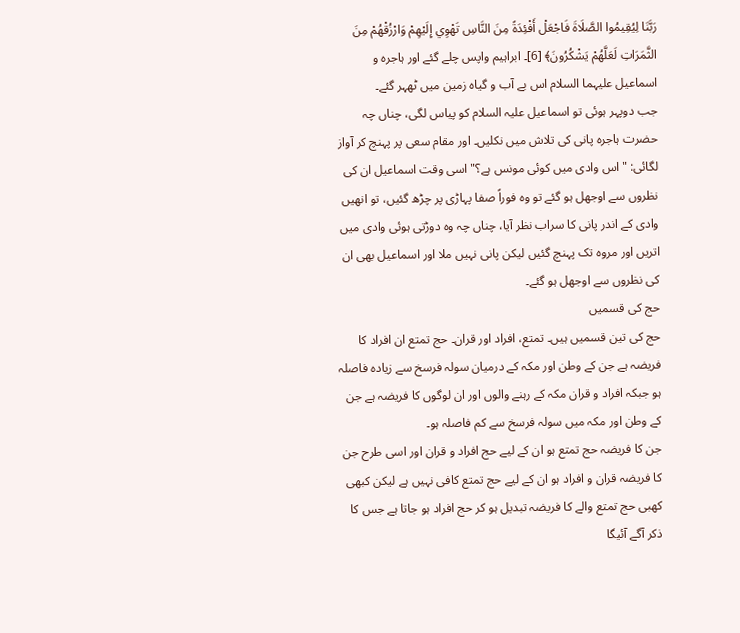رَبَّنَا لِيُقِيمُوا الصَّلَاةَ فَاجْعَلْ أَفْئِدَةً مِنَ النَّاسِ تَهْوِي إِلَيْهِمْ وَارْزُقْهُمْ مِنَ الثَّمَرَاتِ لَعَلَّهُمْ يَشْكُرُونَ﴾ [6]۔ ابراہیم واپس چلے گئے اور ہاجرہ و اسماعیل علیہما السلام اس بے آب و گیاہ زمین میں ٹھہر گئے۔
جب دوپہر ہوئی تو اسماعیل علیہ السلام کو پیاس لگی، چناں چہ حضرت ہاجرہ پانی کی تلاش میں نکلیں۔ اور مقام سعی پر پہنچ کر آواز لگائی: "اس وادی میں کوئی مونس ہے؟" اسی وقت اسماعیل ان کی نظروں سے اوجھل ہو گئے تو وہ فوراً صفا پہاڑی پر چڑھ گئیں، تو انھیں وادی کے اندر پانی کا سراب نظر آیا، چناں چہ وہ دوڑتی ہوئی وادی میں اتریں اور مروہ تک پہنچ گئیں لیکن پانی نہیں ملا اور اسماعیل بھی ان کی نظروں سے اوجھل ہو گئے۔
حج کی قسمیں
حج کی تین قسمیں ہیں۔ تمتع، افراد اور قران۔ حج تمتع ان افراد کا فریضہ ہے جن کے وطن اور مکہ کے درمیان سولہ فرسخ سے زیادہ فاصلہ ہو جبکہ افراد و قران مکہ کے رہنے والوں اور ان لوگوں کا فریضہ ہے جن کے وطن اور مکہ میں سولہ فرسخ سے کم فاصلہ ہو۔
جن کا فریضہ حج تمتع ہو ان کے لیے حج افراد و قران اور اسی طرح جن کا فریضہ قران و افراد ہو ان کے لیے حج تمتع کافی نہیں ہے لیکن کبھی کھبی حج تمتع والے کا فریضہ تبدیل ہو کر حج افراد ہو جاتا ہے جس کا ذکر آگے آئیگا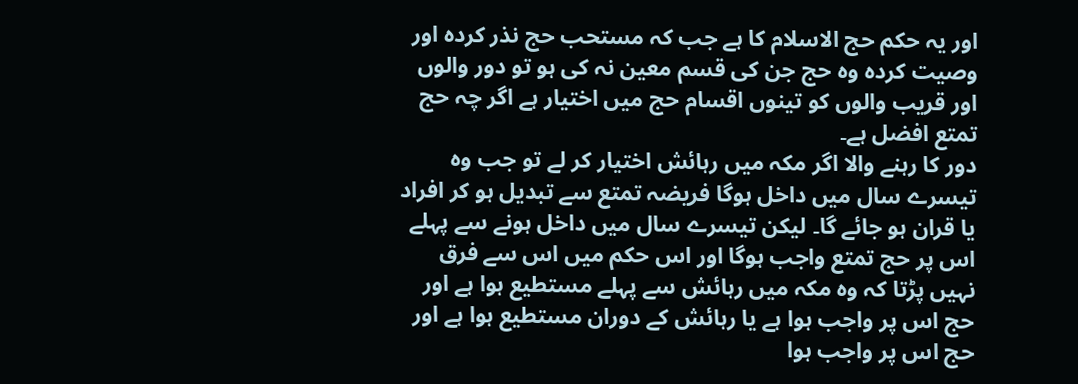اور یہ حکم حج الاسلام کا ہے جب کہ مستحب حج نذر کردہ اور وصیت کردہ وہ حج جن کی قسم معین نہ کی ہو تو دور والوں اور قریب والوں کو تینوں اقسام حج میں اختیار ہے اگر چہ حج تمتع افضل ہے۔
دور کا رہنے والا اگر مکہ میں رہائش اختیار کر لے تو جب وہ تیسرے سال میں داخل ہوگا فریضہ تمتع سے تبدیل ہو کر افراد یا قران ہو جائے گا۔ لیکن تیسرے سال میں داخل ہونے سے پہلے اس پر حج تمتع واجب ہوگا اور اس حکم میں اس سے فرق نہیں پڑتا کہ وہ مکہ میں رہائش سے پہلے مستطیع ہوا ہے اور حج اس پر واجب ہوا ہے یا رہائش کے دوران مستطیع ہوا ہے اور حج اس پر واجب ہوا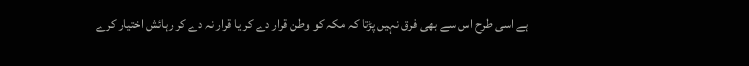ہے اسی طرح اس سے بھی فرق نہیں پڑتا کہ مکہ کو وطن قرار دے کر یا قرار نہ دے کر رہائش اختیار کرے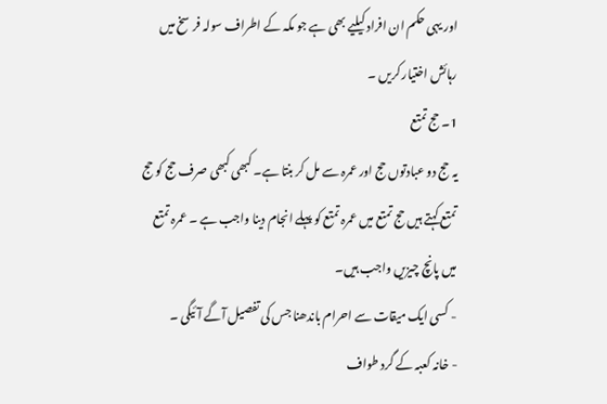اور یہی حکم ان افراد کیلیے بھی ہے جو مکہ کے اطراف سولہ فرسخ میں رہائش اختیار کریں ۔
1۔ حج تمتع
یہ حج دو عبادتوں حج اور عمرہ سے مل کر بنتا ہے۔ کبھی کبھی صرف حج کو حج تمتع کہتے ہیں حج تمتع میں عمرہ تمتع کو پہلے انجام دینا واجب ہے ۔ عمرہ تمتع میں پانچ چیزیں واجب ہیں۔
- کسی ایک میقات سے احرام باندھنا جس کی تفصیل آگے آئیگی ۔
- خانہ کعبہ کے گرد طواف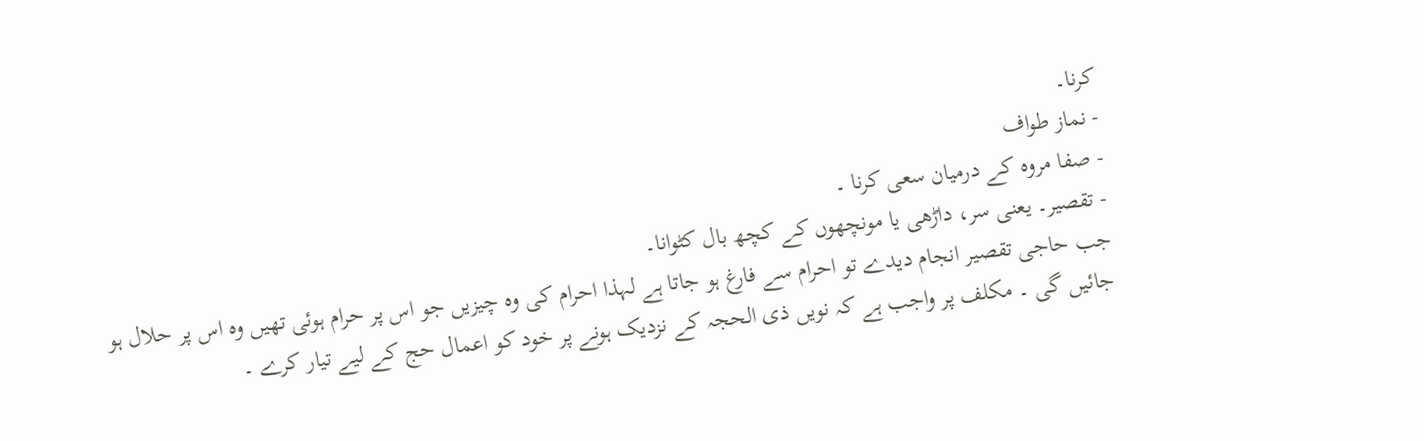کرنا۔
- نماز طواف
- صفا مروہ کے درمیان سعی کرنا ۔
- تقصیر۔ یعنی سر، داڑھی یا مونچھوں کے کچھ بال کٹوانا۔
جب حاجی تقصیر انجام دیدے تو احرام سے فارغ ہو جاتا ہے لہذا احرام کی وہ چیزیں جو اس پر حرام ہوئی تھیں وہ اس پر حلال ہو جائیں گی ۔ مکلف پر واجب ہے کہ نویں ذی الحجہ کے نزدیک ہونے پر خود کو اعمال حج کے لیے تیار کرے ۔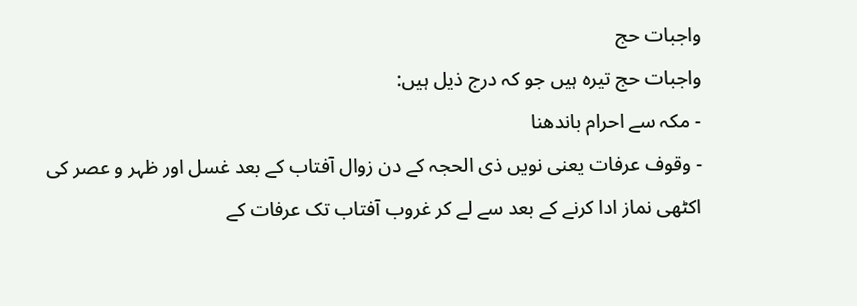واجبات حج
واجبات حج تیرہ ہیں جو کہ درج ذیل ہیں:
- مکہ سے احرام باندھنا
- وقوف عرفات یعنی نویں ذی الحجہ کے دن زوال آفتاب کے بعد غسل اور ظہر و عصر کی اکٹھی نماز ادا کرنے کے بعد سے لے کر غروب آفتاب تک عرفات کے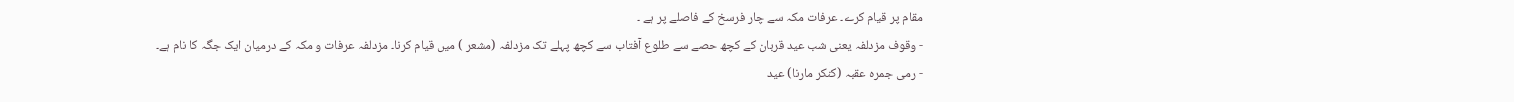مقام پر قیام کرے۔ عرفات مکہ سے چار فرسخ کے فاصلے پر ہے ۔
- وقوف مزدلفہ یعنی شب عید قربان کے کچھ حصے سے طلوع آفتاب سے کچھ پہلے تک مزدلفہ (مشعر ) میں قیام کرنا۔ مزدلفہ عرفات و مکہ کے درمیان ایک جگہ کا نام ہے۔
- رمی جمرہ عقبہ (کنکر مارنا) عید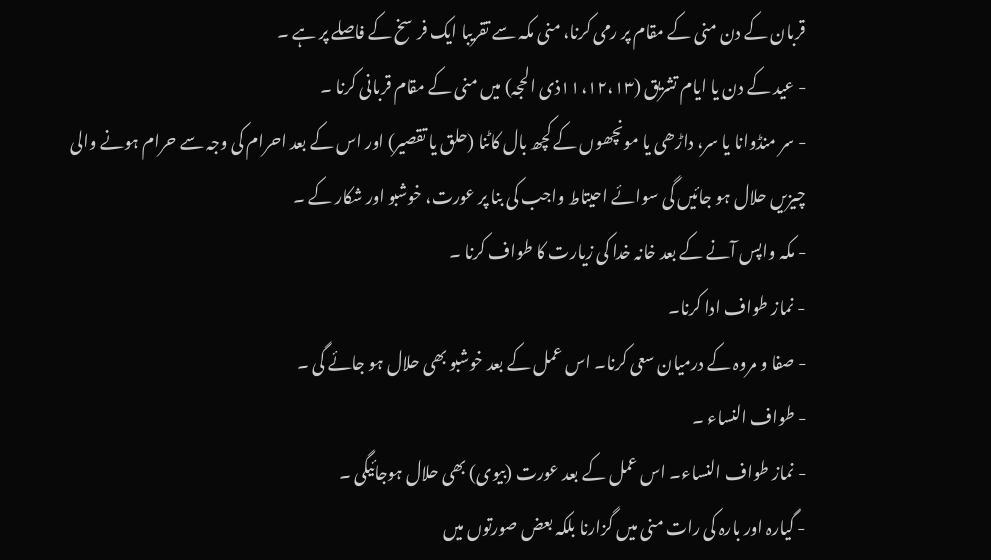قربان کے دن منی کے مقام پر رمی کرنا، منی مکہ سے تقریبا ایک فرسخ کے فاصلے پر ہے ۔
- عید کے دن یا ایام تشریق (۱۱،۱۲،۱۳ذی الحجہ) میں منی کے مقام قربانی کرنا ۔
- سر منڈوانا یا سر، داڑھی یا مونچھوں کے کچھ بال کاٹنا (حلق یا تقصیر) اور اس کے بعد احرام کی وجہ سے حرام ہونے والی چیزیں حلال ہو جائیں گی سوائے احیتاط واجب کی بنا پر عورت، خوشبو اور شکار کے ۔
- مکہ واپس آنے کے بعد خانہ خدا کی زیارت کا طواف کرنا ۔
- نماز طواف ادا کرنا۔
- صفا و مروہ کے درمیان سعی کرنا۔ اس عمل کے بعد خوشبو بھی حلال ہو جائے گی ۔
- طواف النساء ۔
- نماز طواف النساء۔ اس عمل کے بعد عورت (بیوی) بھی حلال ہوجائیگی ۔
- گیارہ اور بارہ کی رات منی میں گزارنا بلکہ بعض صورتوں میں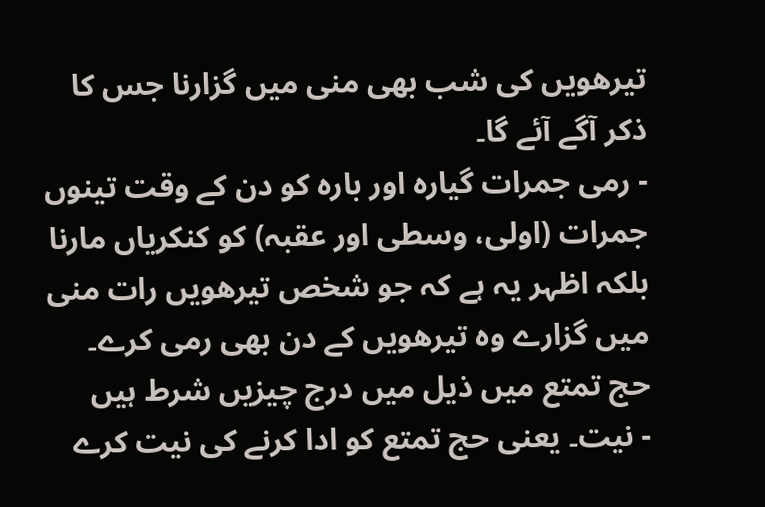تیرھویں کی شب بھی منی میں گزارنا جس کا ذکر آگے آئے گا۔
- رمی جمرات گیارہ اور بارہ کو دن کے وقت تینوں جمرات (اولی، وسطی اور عقبہ) کو کنکریاں مارنا بلکہ اظہر یہ ہے کہ جو شخص تیرھویں رات منی میں گزارے وہ تیرھویں کے دن بھی رمی کرے۔
حج تمتع میں ذیل میں درج چیزیں شرط ہیں
- نیت۔ یعنی حج تمتع کو ادا کرنے کی نیت کرے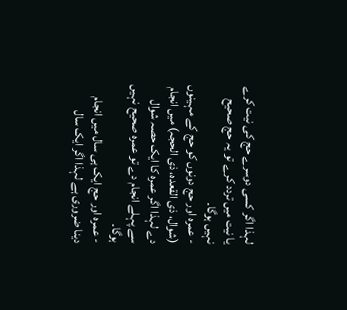لہذا اگر کسی دوسرے حج کی نیت کرے یا نیت میں تردد کرے تو یہ حج صحیح نہیں ہوگا۔
- عمرہ اور حج دونوں کو حج کے مہینوں (شوال، ذی القعدہ، ذی الحجہ) میں انجام دے لہذا اگر عمرہ کا ایک حصہ شوال سے پہلے انجام دے تو عمرہ صحیح نہیں ہوگا۔
- عمرہ اور حج ایک ہی سال میں انجام دینا ضروری ہے لہذا اگر ایک سال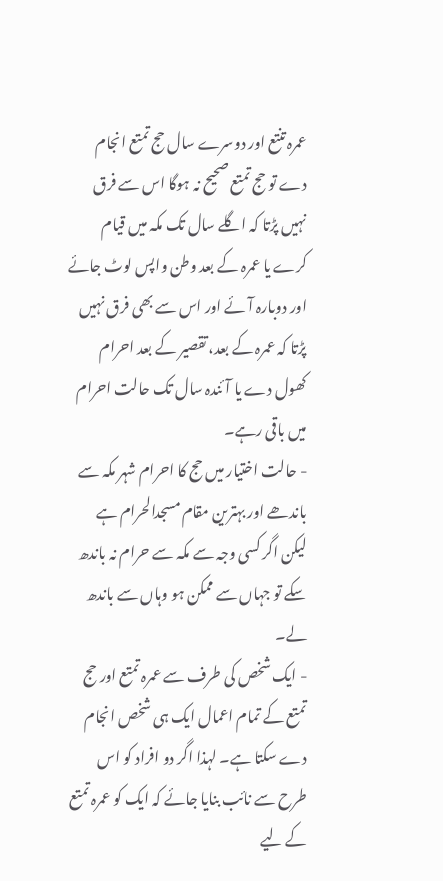عمرہ تنتع اور دوسرے سال حج تمتع انجام دے تو حج تمتع صحیح نہ ہوگا اس سے فرق نہیں پڑتا کہ اگلے سال تک مکہ میں قیام کرے یا عمرہ کے بعد وطن واپس لوٹ جائے اور دوبارہ آئے اور اس سے بھی فرق نہیں پڑتا کہ عمرہ کے بعد، تقصیر کے بعد احرام کھول دے یا آئندہ سال تک حالت احرام میں باقی رہے۔
- حالت اختیار میں حج کا احرام شہر مکہ سے باندھے اور بہترین مقام مسجدالحرام ہے لیکن اگر کسی وجہ سے مکہ سے حرام نہ باندھ سکے تو جہاں سے ممکن ہو وہاں سے باندھ لے۔
- ایک شخص کی طرف سے عمرہ تمتع اور حج تمتع کے تمام اعمال ایک ہی شخص انجام دے سکتا ہے۔ لہذا اگر دو افراد کو اس طرح سے نائب بنایا جائے کہ ایک کو عمرہ تمتع کے لیے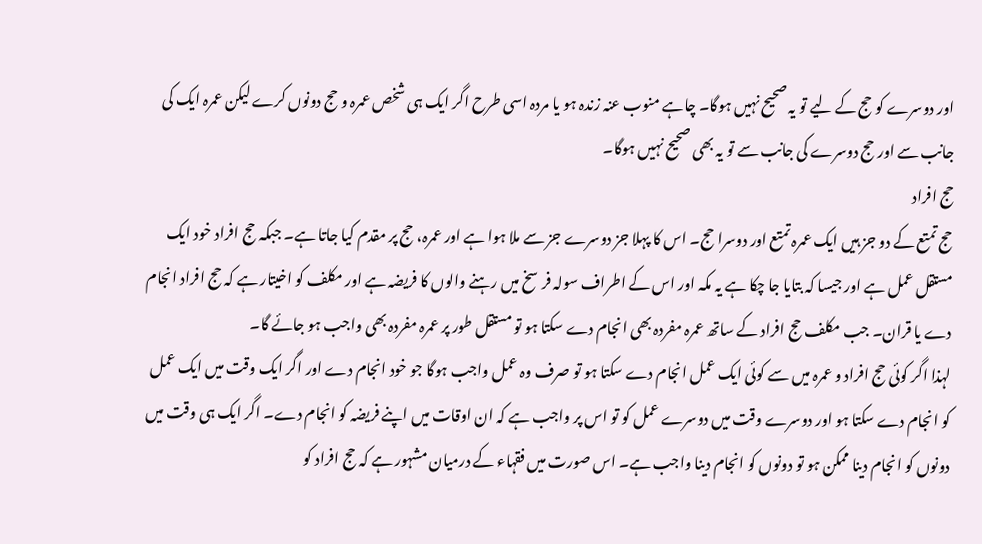اور دوسرے کو حج کے لیے تو یہ صحیح نہیں ہوگا۔ چاہے منوب عنہ زندہ ہو یا مردہ اسی طرح اگر ایک ہی شخص عمرہ و حج دونوں کرے لیکن عمرہ ایک کی جانب سے اور حج دوسرے کی جانب سے تو یہ بھی صحیح نہیں ہوگا۔
حج افراد
حج تمتع کے دو جز ہیں ایک عمرہ تمتع اور دوسرا حج۔ اس کا پہلا جز دوسرے جز سے ملا ہوا ہے اور عمرہ، حج پر مقدم کیا جاتا ہے۔ جبکہ حج افراد خود ایک مستقل عمل ہے اور جیسا کہ بتایا جا چکا ہے یہ مکہ اور اس کے اطراف سولہ فرسخ میں رہنے والوں کا فریضہ ہے اور مکلف کو اخیتار ہے کہ حج افراد انجام دے یا قران۔ جب مکلف حج افراد کے ساتھ عمرہ مفردہ بھی انجام دے سکتا ہو تو مستقل طور پر عمرہ مفردہ بھی واجب ہو جائے گا۔
لہذا اگر کوئی حج افراد و عمرہ میں سے کوئی ایک عمل انجام دے سکتا ہو تو صرف وہ عمل واجب ہوگا جو خود انجام دے اور اگر ایک وقت میں ایک عمل کو انجام دے سکتا ہو اور دوسرے وقت میں دوسرے عمل کو تو اس پر واجب ہے کہ ان اوقات میں اپنے فریضہ کو انجام دے۔ اگر ایک ہی وقت میں دونوں کو انجام دینا ممکن ہو تو دونوں کو انجام دینا واجب ہے۔ اس صورت میں فقہاء کے درمیان مشہور ہے کہ حج افراد کو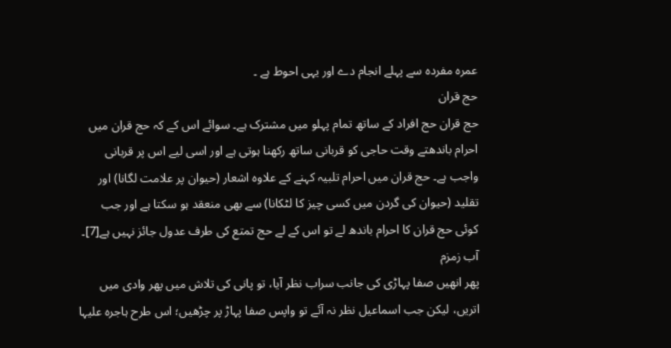عمرہ مفردہ سے پہلے انجام دے اور یہی احوط ہے ۔
حج قران
حج قران حج افراد کے ساتھ تمام پہلو میں مشترک ہے۔ سوائے اس کے کہ حج قران میں احرام باندھتے وقت حاجی کو قربانی ساتھ رکھنا ہوتی ہے اور اسی لیے اس پر قربانی واجب ہے۔ حج قران میں احرام تلبیہ کہنے کے علاوہ اشعار (حیوان پر علامت لگانا) اور تقلید (حیوان کی گردن میں کسی چیز کا لٹکانا) سے بھی منعقد ہو سکتا ہے اور جب کوئی حج قران کا احرام باندھ لے تو اس کے لے حج تمتع کی طرف عدول جائز نہیں ہے[7]۔
آب زمزم
پھر انھیں صفا پہاڑی کی جانب سراب نظر آیا، تو پانی کی تلاش میں پھر وادی میں اتریں، لیکن جب اسماعیل نظر نہ آئے تو واپس صفا پہاڑ پر چڑھیں؛ اس طرح ہاجرہ علیہا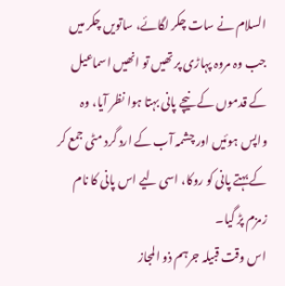السلام نے سات چکر لگائے، ساتویں چکر میں جب وہ مروہ پہاڑی پر تھیں تو انھیں اسماعیل کے قدموں کے نیچے پانی بہتا ہوا نظر آیا، وہ واپس ہوئیں اور چشمہ آب کے ارد گرد مٹی جمع کر کے بہتے پانی کو روکا، اسی لیے اس پانی کا نام زمزم پڑ گیا۔
اس وقت قبیلہ جرہم ذو المجاز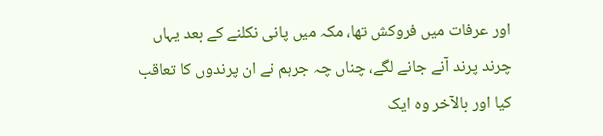اور عرفات میں فروکش تھا، مکہ میں پانی نکلنے کے بعد یہاں چرند پرند آنے جانے لگے، چناں چہ جرہم نے ان پرندوں کا تعاقب کیا اور بالآخر وہ ایک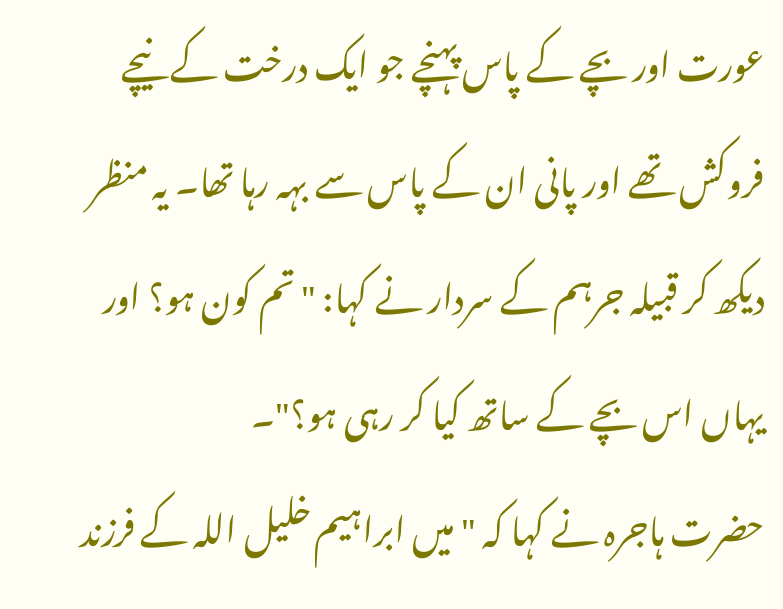عورت اور بچے کے پاس پہنچے جو ایک درخت کے نیچے فروکش تھے اور پانی ان کے پاس سے بہہ رہا تھا۔ یہ منظر دیکھ کر قبیلہ جرہم کے سردار نے کہا: "تم کون ہو؟ اور یہاں اس بچے کے ساتھ کیا کر رہی ہو؟"۔
حضرت ہاجرہ نے کہا کہ "میں ابراہیم خلیل اللہ کے فرزند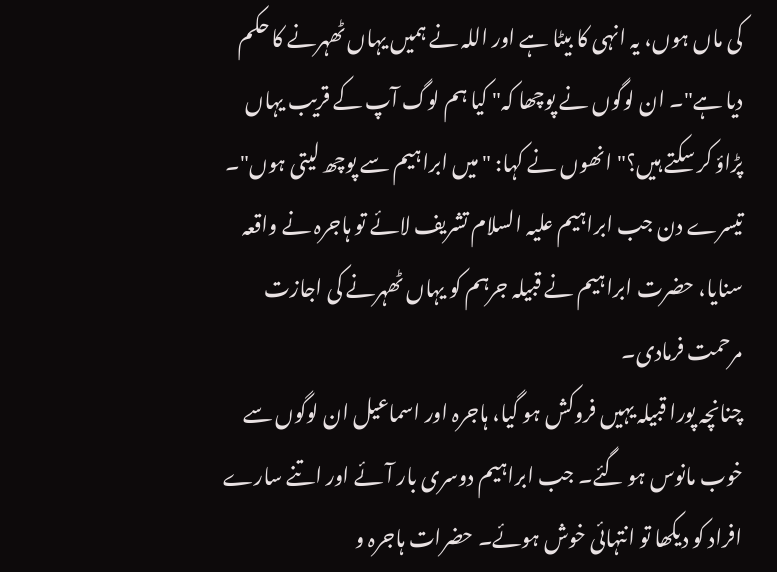کی ماں ہوں، یہ انہی کا بیٹا ہے اور اللہ نے ہمیں یہاں ٹھہرنے کا حکم دیا ہے"۔ ان لوگوں نے پوچھا کہ" کیا ہم لوگ آپ کے قریب یہاں پڑاؤ کر سکتے ہیں؟" انھوں نے کہا: "میں ابراہیم سے پوچھ لیتی ہوں"۔ تیسرے دن جب ابراہیم علیہ السلام تشریف لائے تو ہاجرہ نے واقعہ سنایا، حضرت ابراہیم نے قبیلہ جرہم کو یہاں ٹھہرنے کی اجازت مرحمت فرمادی۔
چنانچہ پورا قبیلہ یہیں فروکش ہو گیا، ہاجرہ اور اسماعیل ان لوگوں سے خوب مانوس ہو گئے۔ جب ابراہیم دوسری بار آئے اور اتنے سارے افراد کو دیکھا تو انتہائی خوش ہوئے۔ حضرات ہاجرہ و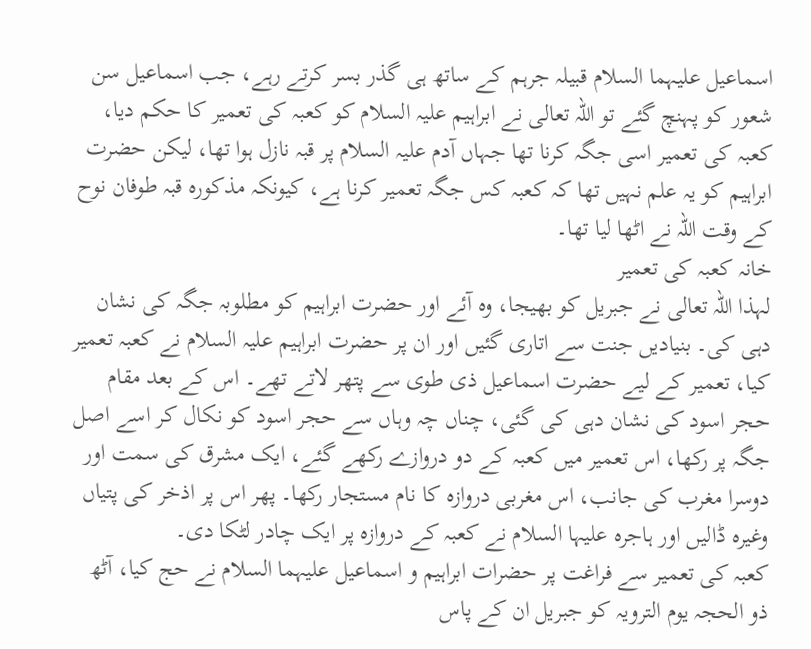اسماعیل علیہما السلام قبیلہ جرہم کے ساتھ ہی گذر بسر کرتے رہے، جب اسماعیل سن شعور کو پہنچ گئے تو اللہ تعالی نے ابراہیم علیہ السلام کو کعبہ کی تعمیر کا حکم دیا، کعبہ کی تعمیر اسی جگہ کرنا تھا جہاں آدم علیہ السلام پر قبہ نازل ہوا تھا، لیکن حضرت ابراہیم کو یہ علم نہیں تھا کہ کعبہ کس جگہ تعمیر کرنا ہے، کیونکہ مذکورہ قبہ طوفان نوح کے وقت اللہ نے اٹھا لیا تھا۔
خانہ کعبہ کی تعمیر
لہذا اللہ تعالی نے جبریل کو بھیجا، وہ آئے اور حضرت ابراہیم کو مطلوبہ جگہ کی نشان دہی کی۔ بنیادیں جنت سے اتاری گئیں اور ان پر حضرت ابراہیم علیہ السلام نے کعبہ تعمیر کیا، تعمیر کے لیے حضرت اسماعیل ذی طوی سے پتھر لاتے تھے۔ اس کے بعد مقام حجر اسود کی نشان دہی کی گئی، چناں چہ وہاں سے حجر اسود کو نکال کر اسے اصل جگہ پر رکھا، اس تعمیر میں کعبہ کے دو دروازے رکھے گئے، ایک مشرق کی سمت اور دوسرا مغرب کی جانب، اس مغربی دروازہ کا نام مستجار رکھا۔ پھر اس پر اذخر کی پتیاں وغیرہ ڈالیں اور ہاجرہ علیہا السلام نے کعبہ کے دروازہ پر ایک چادر لٹکا دی۔
کعبہ کی تعمیر سے فراغت پر حضرات ابراہیم و اسماعیل علیہما السلام نے حج کیا، آٹھ ذو الحجہ یوم الترویہ کو جبریل ان کے پاس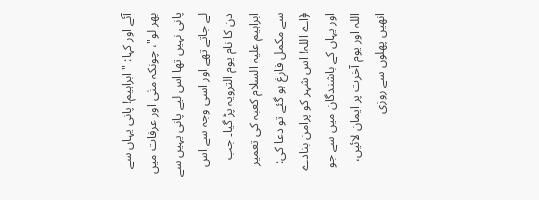آئے اور کہا: "ابراہیم! پانی یہاں سے بھر لو"، چونکہ منٰی اور عرفات میں پانی نہیں تھا اس لیے پانی یہیں سے لے جاتے تھے اور اسی وجہ سے اس دن کا نام یوم الترویہ پڑ گیا۔ جب ابراہیم علیہ السلام کعبہ کی تعمیر سے مکمل فارغ ہو گئے تو دعا کی: ﴿اے اللہ! اس شہر کو پرامن بنادے اور یہاں کے باشندگان میں سے جو اللہ اور یوم آخرت پر ایمان لائیں، انھیں پھلوں سے روزی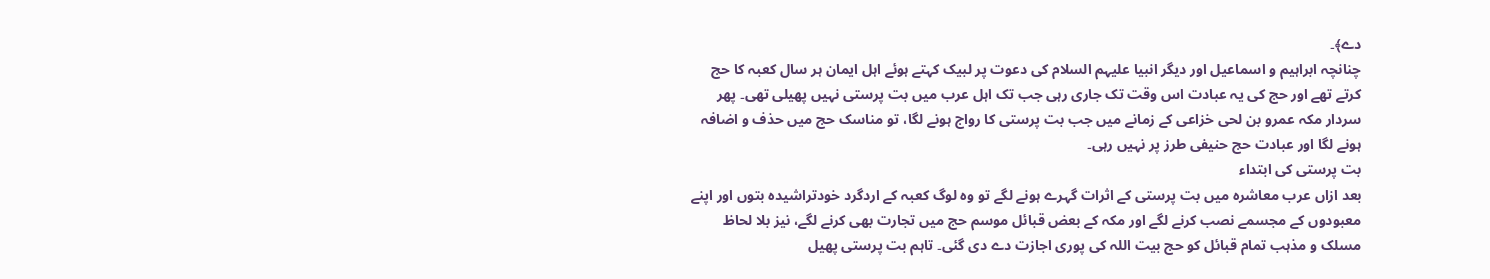دے﴾۔
چنانچہ ابراہیم و اسماعیل اور دیگر انبیا علیہم السلام کی دعوت پر لبیک کہتے ہوئے اہل ایمان ہر سال کعبہ کا حج کرتے تھے اور حج کی یہ عبادت اس وقت تک جاری رہی جب تک اہل عرب میں بت پرستی نہیں پھیلی تھی۔ پھر سردار مکہ عمرو بن لحی خزاعی کے زمانے میں جب بت پرستی کا رواج ہونے لگا، تو مناسک حج میں حذف و اضافہ ہونے لگا اور عبادت حج حنیفی طرز پر نہیں رہی۔
بت پرستی کی ابتداء
بعد ازاں عرب معاشرہ میں بت پرستی کے اثرات گہرے ہونے لگے تو وہ لوگ کعبہ کے اردگرد خودتراشیدہ بتوں اور اپنے معبودوں کے مجسمے نصب کرنے لگے اور مکہ کے بعض قبائل موسم حج میں تجارت بھی کرنے لگے، نیز بلا لحاظ مسلک و مذہب تمام قبائل کو حج بیت اللہ کی پوری اجازت دے دی گئی۔ تاہم بت پرستی پھیل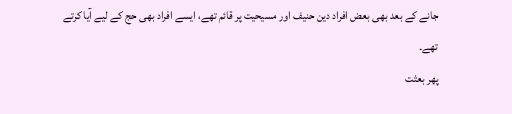جانے کے بعد بھی بعض افراد دین حنیف اور مسیحیت پر قائم تھے، ایسے افراد بھی حج کے لیے آیا کرتے تھے۔
پھر بعثت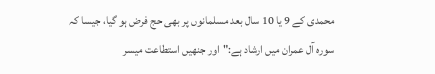محمدی کے 9 یا 10 سال بعد مسلمانوں پر بھی حج فرض ہو گیا، جیسا کہ سورہ آل عمران میں ارشاد ہے:"اور جنھیں استطاعت میسر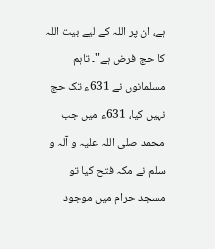ہے، ان پر اللہ کے لیے بیت اللہ کا حج فرض ہے"۔ تاہم مسلمانوں نے 631ء تک حج نہیں کیا، 631ء میں جب محمد صلی اللہ علیہ و آلہ و سلم نے مکہ فتح کیا تو مسجد حرام میں موجود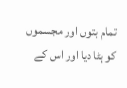تمام بتوں اور مجسموں کو ہٹا دیا اور اس کے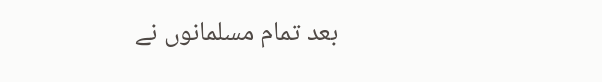بعد تمام مسلمانوں نے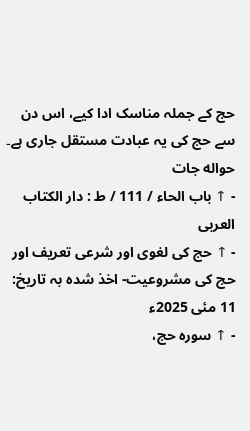حج کے جملہ مناسک ادا کیے، اس دن سے حج کی یہ عبادت مستقل جاری ہے۔
حواله جات
- ↑ باب الحاء / 111 / ط : دار الکتاب العربی
- ↑ حج کی لغوی اور شرعی تعریف اور حج کی مشروعیت- اخذ شدہ بہ تاریخ: 11 مئی 2025ء
- ↑ سورہ حج،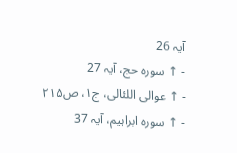آیہ 26
- ↑ سورہ حج، آیہ 27
- ↑ عوالی اللئالی، ج۱، ص۲۱۵
- ↑ سورہ ابراہیم، آیہ 37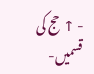- ↑ حج کی قسمیں-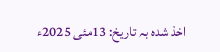اخذ شدہ بہ تاریخ: 13مئی 2025ء